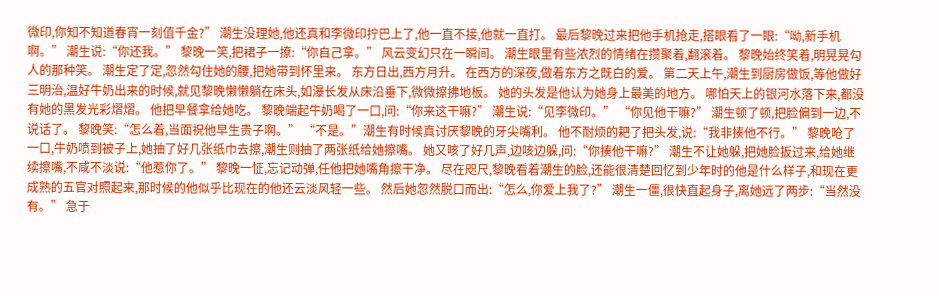微印,你知不知道春宵一刻值千金?” 潮生没理她,他还真和李微印拧巴上了,他一直不接,他就一直打。 最后黎晚过来把他手机抢走,搭眼看了一眼:“呦,新手机啊。” 潮生说:“你还我。” 黎晚一笑,把裙子一撩:“你自己拿。” 风云变幻只在一瞬间。 潮生眼里有些浓烈的情绪在攒聚着,翻滚着。 黎晚始终笑着,明晃晃勾人的那种笑。 潮生定了定,忽然勾住她的腰,把她带到怀里来。 东方日出,西方月升。 在西方的深夜,做着东方之既白的爱。 第二天上午,潮生到厨房做饭,等他做好三明治,温好牛奶出来的时候,就见黎晚懒懒躺在床头,如瀑长发从床沿垂下,微微擦拂地板。 她的头发是他认为她身上最美的地方。 哪怕天上的银河水落下来,都没有她的黑发光彩熠熠。 他把早餐拿给她吃。 黎晚端起牛奶喝了一口,问:“你来这干嘛?” 潮生说:“见李微印。” “你见他干嘛?” 潮生顿了顿,把脸偏到一边,不说话了。 黎晚笑:“怎么着,当面祝他早生贵子啊。” “不是。”潮生有时候真讨厌黎晚的牙尖嘴利。 他不耐烦的耙了把头发,说:“我非揍他不行。” 黎晚呛了一口,牛奶喷到被子上,她抽了好几张纸巾去擦,潮生则抽了两张纸给她擦嘴。 她又咳了好几声,边咳边躲,问:“你揍他干嘛?” 潮生不让她躲,把她脸扳过来,给她继续擦嘴,不咸不淡说:“他惹你了。” 黎晚一怔,忘记动弹,任他把她嘴角擦干净。 尽在咫尺,黎晚看着潮生的脸,还能很清楚回忆到少年时的他是什么样子,和现在更成熟的五官对照起来,那时候的他似乎比现在的他还云淡风轻一些。 然后她忽然脱口而出:“怎么,你爱上我了?” 潮生一僵,很快直起身子,离她远了两步:“当然没有。” 急于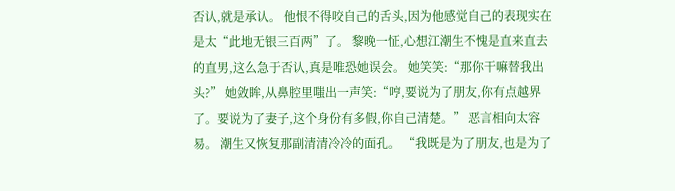否认,就是承认。 他恨不得咬自己的舌头,因为他感觉自己的表现实在是太“此地无银三百两”了。 黎晚一怔,心想江潮生不愧是直来直去的直男,这么急于否认,真是唯恐她误会。 她笑笑:“那你干嘛替我出头?” 她敛眸,从鼻腔里嗤出一声笑:“哼,要说为了朋友,你有点越界了。要说为了妻子,这个身份有多假,你自己清楚。” 恶言相向太容易。 潮生又恢复那副清清冷冷的面孔。 “我既是为了朋友,也是为了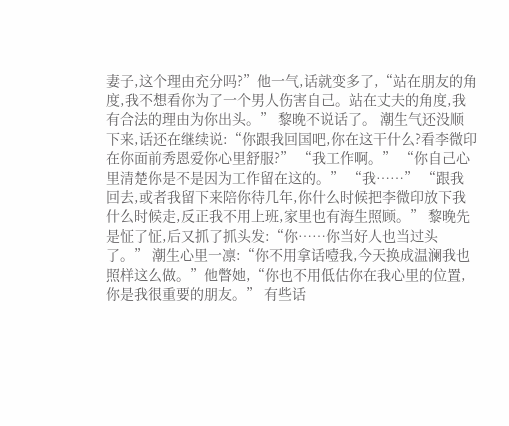妻子,这个理由充分吗?”他一气,话就变多了,“站在朋友的角度,我不想看你为了一个男人伤害自己。站在丈夫的角度,我有合法的理由为你出头。” 黎晚不说话了。 潮生气还没顺下来,话还在继续说:“你跟我回国吧,你在这干什么?看李微印在你面前秀恩爱你心里舒服?” “我工作啊。” “你自己心里清楚你是不是因为工作留在这的。” “我……” “跟我回去,或者我留下来陪你待几年,你什么时候把李微印放下我什么时候走,反正我不用上班,家里也有海生照顾。” 黎晚先是怔了怔,后又抓了抓头发:“你……你当好人也当过头了。” 潮生心里一凛:“你不用拿话噎我,今天换成温澜我也照样这么做。”他瞥她,“你也不用低估你在我心里的位置,你是我很重要的朋友。” 有些话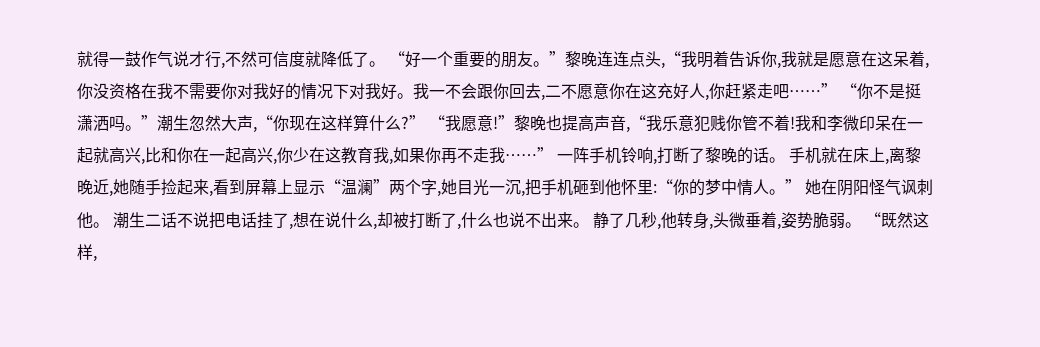就得一鼓作气说才行,不然可信度就降低了。 “好一个重要的朋友。”黎晚连连点头,“我明着告诉你,我就是愿意在这呆着,你没资格在我不需要你对我好的情况下对我好。我一不会跟你回去,二不愿意你在这充好人,你赶紧走吧……” “你不是挺潇洒吗。”潮生忽然大声,“你现在这样算什么?” “我愿意!”黎晚也提高声音,“我乐意犯贱你管不着!我和李微印呆在一起就高兴,比和你在一起高兴,你少在这教育我,如果你再不走我……” 一阵手机铃响,打断了黎晚的话。 手机就在床上,离黎晚近,她随手捡起来,看到屏幕上显示“温澜”两个字,她目光一沉,把手机砸到他怀里:“你的梦中情人。” 她在阴阳怪气讽刺他。 潮生二话不说把电话挂了,想在说什么,却被打断了,什么也说不出来。 静了几秒,他转身,头微垂着,姿势脆弱。 “既然这样,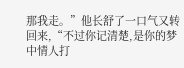那我走。”他长舒了一口气又转回来,“不过你记清楚,是你的梦中情人打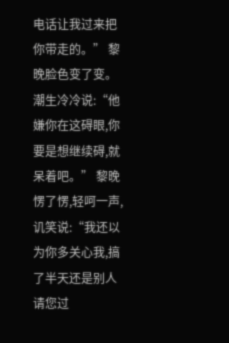电话让我过来把你带走的。” 黎晚脸色变了变。 潮生冷冷说:“他嫌你在这碍眼,你要是想继续碍,就呆着吧。” 黎晚愣了愣,轻呵一声,讥笑说:“我还以为你多关心我,搞了半天还是别人请您过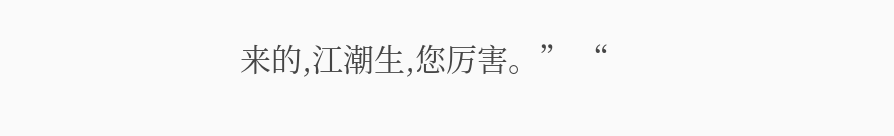来的,江潮生,您厉害。” “